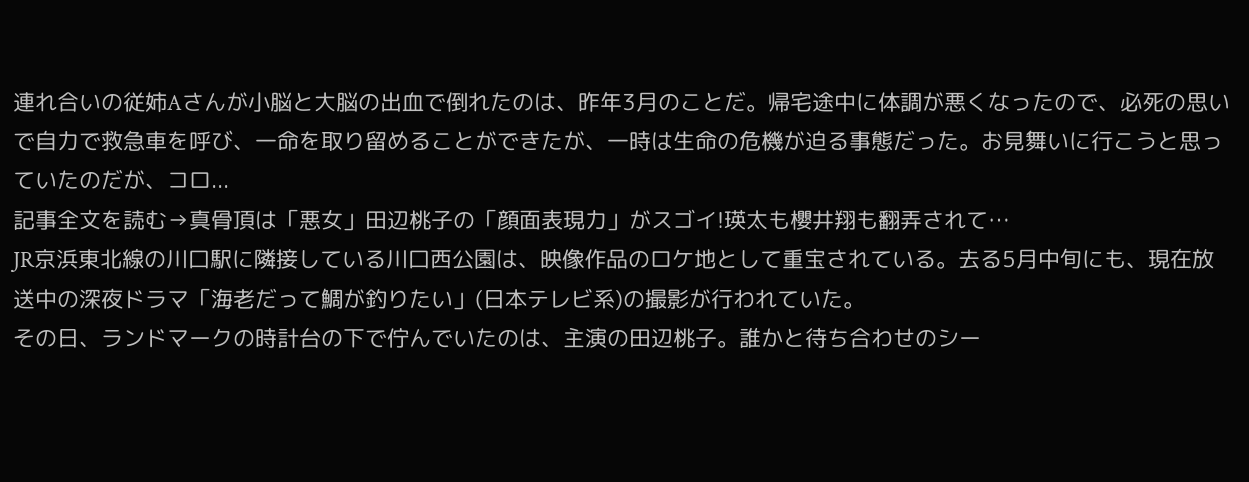連れ合いの従姉Aさんが小脳と大脳の出血で倒れたのは、昨年3月のことだ。帰宅途中に体調が悪くなったので、必死の思いで自力で救急車を呼び、一命を取り留めることができたが、一時は生命の危機が迫る事態だった。お見舞いに行こうと思っていたのだが、コロ...
記事全文を読む→真骨頂は「悪女」田辺桃子の「顔面表現力」がスゴイ!瑛太も櫻井翔も翻弄されて…
JR京浜東北線の川口駅に隣接している川口西公園は、映像作品のロケ地として重宝されている。去る5月中旬にも、現在放送中の深夜ドラマ「海老だって鯛が釣りたい」(日本テレビ系)の撮影が行われていた。
その日、ランドマークの時計台の下で佇んでいたのは、主演の田辺桃子。誰かと待ち合わせのシー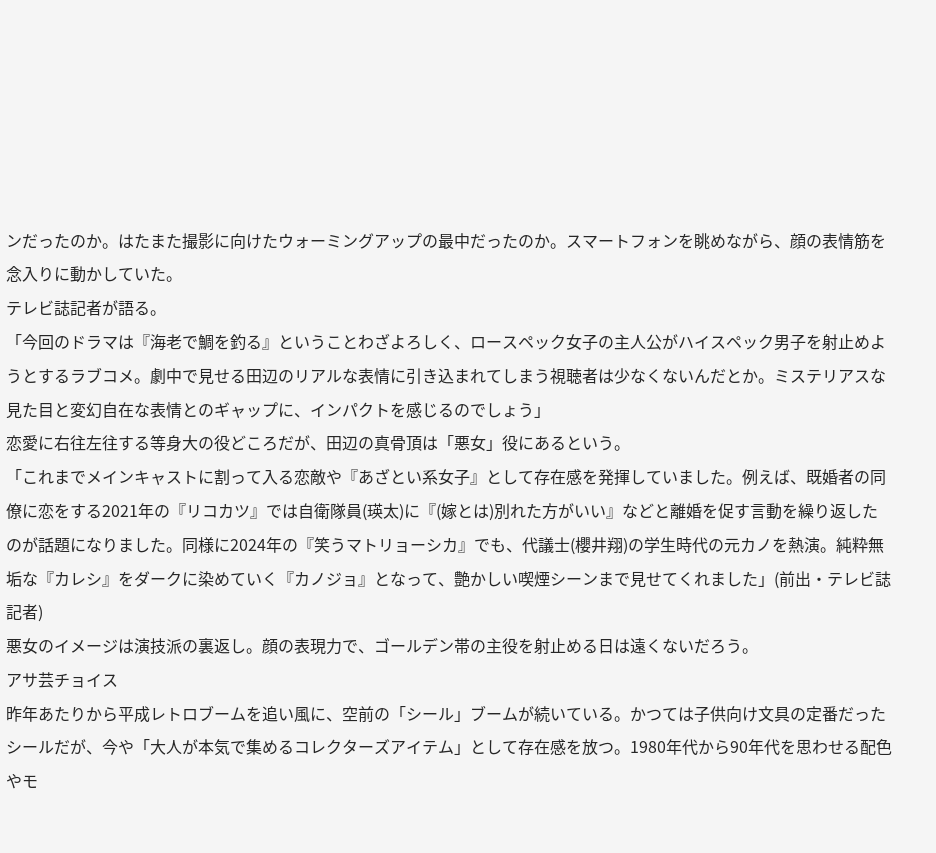ンだったのか。はたまた撮影に向けたウォーミングアップの最中だったのか。スマートフォンを眺めながら、顔の表情筋を念入りに動かしていた。
テレビ誌記者が語る。
「今回のドラマは『海老で鯛を釣る』ということわざよろしく、ロースペック女子の主人公がハイスペック男子を射止めようとするラブコメ。劇中で見せる田辺のリアルな表情に引き込まれてしまう視聴者は少なくないんだとか。ミステリアスな見た目と変幻自在な表情とのギャップに、インパクトを感じるのでしょう」
恋愛に右往左往する等身大の役どころだが、田辺の真骨頂は「悪女」役にあるという。
「これまでメインキャストに割って入る恋敵や『あざとい系女子』として存在感を発揮していました。例えば、既婚者の同僚に恋をする2021年の『リコカツ』では自衛隊員(瑛太)に『(嫁とは)別れた方がいい』などと離婚を促す言動を繰り返したのが話題になりました。同様に2024年の『笑うマトリョーシカ』でも、代議士(櫻井翔)の学生時代の元カノを熱演。純粋無垢な『カレシ』をダークに染めていく『カノジョ』となって、艶かしい喫煙シーンまで見せてくれました」(前出・テレビ誌記者)
悪女のイメージは演技派の裏返し。顔の表現力で、ゴールデン帯の主役を射止める日は遠くないだろう。
アサ芸チョイス
昨年あたりから平成レトロブームを追い風に、空前の「シール」ブームが続いている。かつては子供向け文具の定番だったシールだが、今や「大人が本気で集めるコレクターズアイテム」として存在感を放つ。1980年代から90年代を思わせる配色やモ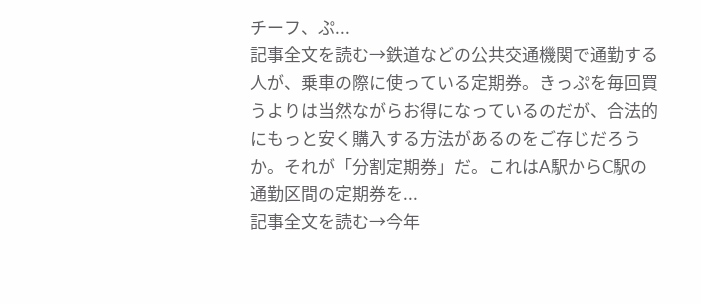チーフ、ぷ...
記事全文を読む→鉄道などの公共交通機関で通勤する人が、乗車の際に使っている定期券。きっぷを毎回買うよりは当然ながらお得になっているのだが、合法的にもっと安く購入する方法があるのをご存じだろうか。それが「分割定期券」だ。これはA駅からC駅の通勤区間の定期券を...
記事全文を読む→今年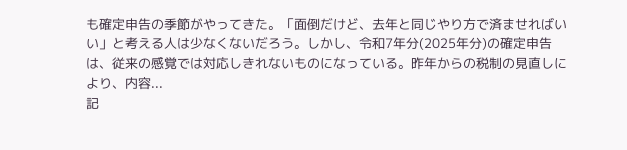も確定申告の季節がやってきた。「面倒だけど、去年と同じやり方で済ませればいい」と考える人は少なくないだろう。しかし、令和7年分(2025年分)の確定申告は、従来の感覚では対応しきれないものになっている。昨年からの税制の見直しにより、内容...
記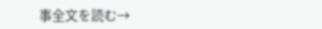事全文を読む→